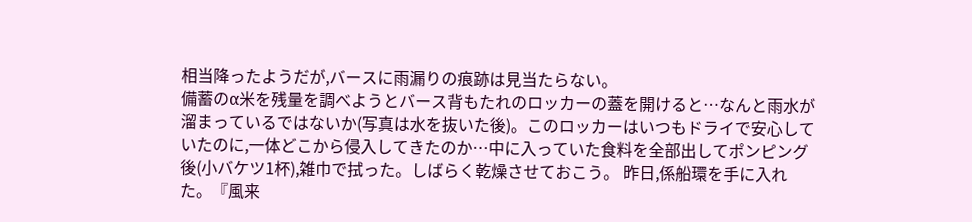相当降ったようだが,バースに雨漏りの痕跡は見当たらない。
備蓄のα米を残量を調べようとバース背もたれのロッカーの蓋を開けると…なんと雨水が溜まっているではないか(写真は水を抜いた後)。このロッカーはいつもドライで安心していたのに,一体どこから侵入してきたのか…中に入っていた食料を全部出してポンピング後(小バケツ1杯),雑巾で拭った。しばらく乾燥させておこう。 昨日,係船環を手に入れた。『風来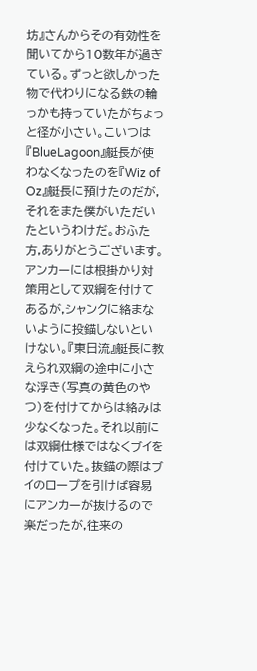坊』さんからその有効性を聞いてから10数年が過ぎている。ずっと欲しかった物で代わりになる鉄の輪っかも持っていたがちょっと径が小さい。こいつは『BlueLagoon』艇長が使わなくなったのを『Wiz of Oz』艇長に預けたのだが,それをまた僕がいただいたというわけだ。おふた方,ありがとうございます。
アンカーには根掛かり対策用として双綱を付けてあるが,シャンクに絡まないように投錨しないといけない。『東日流』艇長に教えられ双綱の途中に小さな浮き(写真の黄色のやつ)を付けてからは絡みは少なくなった。それ以前には双綱仕様ではなくブイを付けていた。抜錨の際はブイのロープを引けば容易にアンカーが抜けるので楽だったが,往来の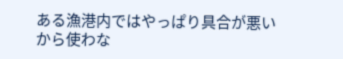ある漁港内ではやっぱり具合が悪いから使わな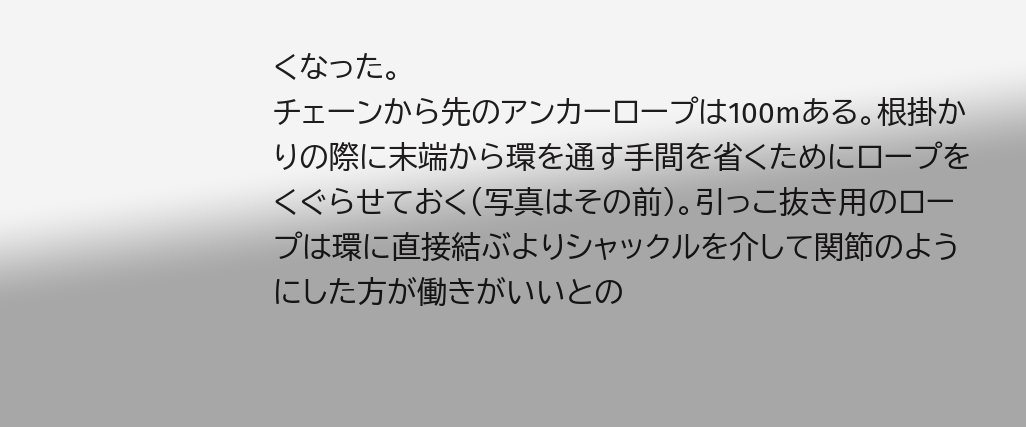くなった。
チェーンから先のアンカーロープは100mある。根掛かりの際に末端から環を通す手間を省くためにロープをくぐらせておく(写真はその前)。引っこ抜き用のロープは環に直接結ぶよりシャックルを介して関節のようにした方が働きがいいとの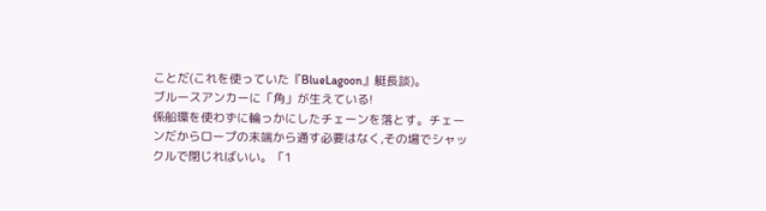ことだ(これを使っていた『BlueLagoon』艇長談)。
ブルースアンカーに「角」が生えている!
係船環を使わずに輪っかにしたチェーンを落とす。チェーンだからロープの末端から通す必要はなく,その場でシャックルで閉じればいい。「1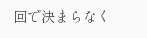回で決まらなく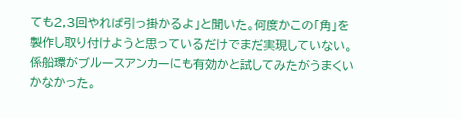ても2,3回やれば引っ掛かるよ」と聞いた。何度かこの「角」を製作し取り付けようと思っているだけでまだ実現していない。
係船環がブルースアンカーにも有効かと試してみたがうまくいかなかった。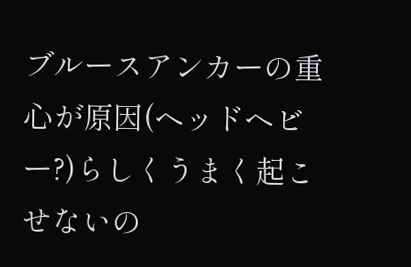ブルースアンカーの重心が原因(ヘッドヘビー?)らしくうまく起こせないの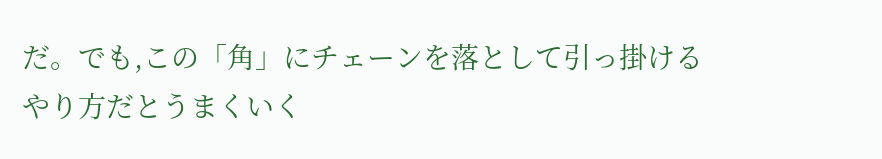だ。でも,この「角」にチェーンを落として引っ掛けるやり方だとうまくいく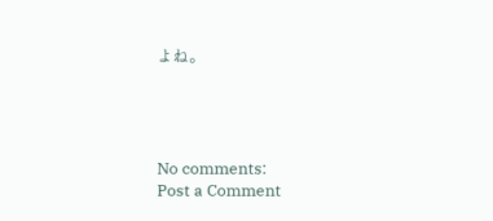よね。




No comments:
Post a Comment